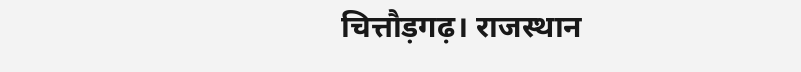चित्तौड़गढ़। राजस्थान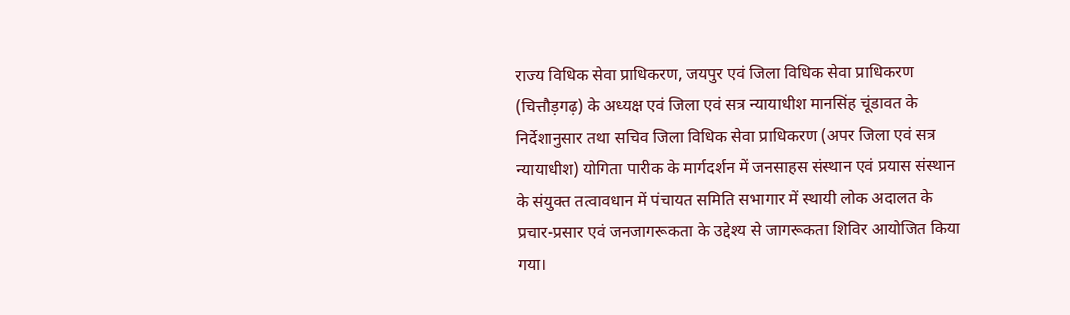राज्य विधिक सेवा प्राधिकरण, जयपुर एवं जिला विधिक सेवा प्राधिकरण (चित्तौड़गढ़) के अध्यक्ष एवं जिला एवं सत्र न्यायाधीश मानसिंह चूंडावत के निर्देशानुसार तथा सचिव जिला विधिक सेवा प्राधिकरण (अपर जिला एवं सत्र न्यायाधीश) योगिता पारीक के मार्गदर्शन में जनसाहस संस्थान एवं प्रयास संस्थान के संयुक्त तत्वावधान में पंचायत समिति सभागार में स्थायी लोक अदालत के प्रचार-प्रसार एवं जनजागरूकता के उद्देश्य से जागरूकता शिविर आयोजित किया गया।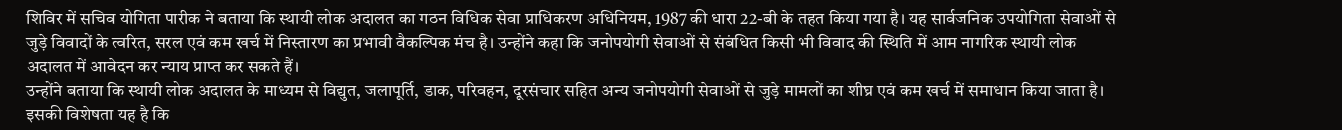शिविर में सचिव योगिता पारीक ने बताया कि स्थायी लोक अदालत का गठन विधिक सेवा प्राधिकरण अधिनियम, 1987 की धारा 22-बी के तहत किया गया है। यह सार्वजनिक उपयोगिता सेवाओं से जुड़े विवादों के त्वरित, सरल एवं कम खर्च में निस्तारण का प्रभावी वैकल्पिक मंच है। उन्होंने कहा कि जनोपयोगी सेवाओं से संबंधित किसी भी विवाद की स्थिति में आम नागरिक स्थायी लोक अदालत में आवेदन कर न्याय प्राप्त कर सकते हैं।
उन्होंने बताया कि स्थायी लोक अदालत के माध्यम से विद्युत, जलापूर्ति, डाक, परिवहन, दूरसंचार सहित अन्य जनोपयोगी सेवाओं से जुड़े मामलों का शीघ्र एवं कम खर्च में समाधान किया जाता है। इसकी विशेषता यह है कि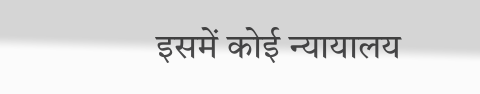इसमें कोई न्यायालय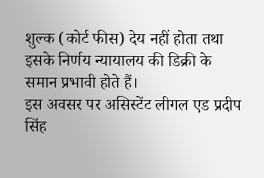शुल्क (कोर्ट फीस) देय नहीं होता तथा इसके निर्णय न्यायालय की डिक्री के समान प्रभावी होते हैं।
इस अवसर पर असिस्टेंट लीगल एड प्रदीप सिंह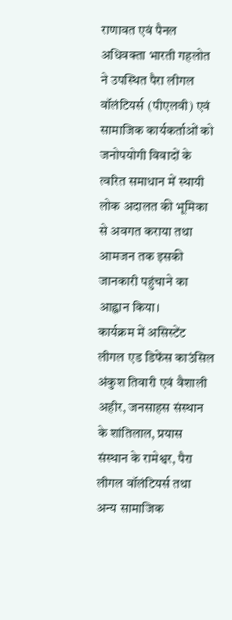राणावत एवं पैनल अधिवक्ता भारती गहलोत ने उपस्थित पैरा लीगल वॉलंटियर्स (पीएलवी) एवं सामाजिक कार्यकर्ताओं को जनोपयोगी विवादों के त्वरित समाधान में स्थायी लोक अदालत की भूमिका से अवगत कराया तथा आमजन तक इसकी जानकारी पहुंचाने का आह्वान किया।
कार्यक्रम में असिस्टेंट लीगल एड डिफेंस काउंसिल अंकुश तिवारी एवं वैशाली अहीर, जनसाहस संस्थान के शांतिलाल, प्रयास संस्थान के रामेश्वर, पैरा लीगल वॉलंटियर्स तथा अन्य सामाजिक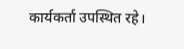कार्यकर्ता उपस्थित रहे।